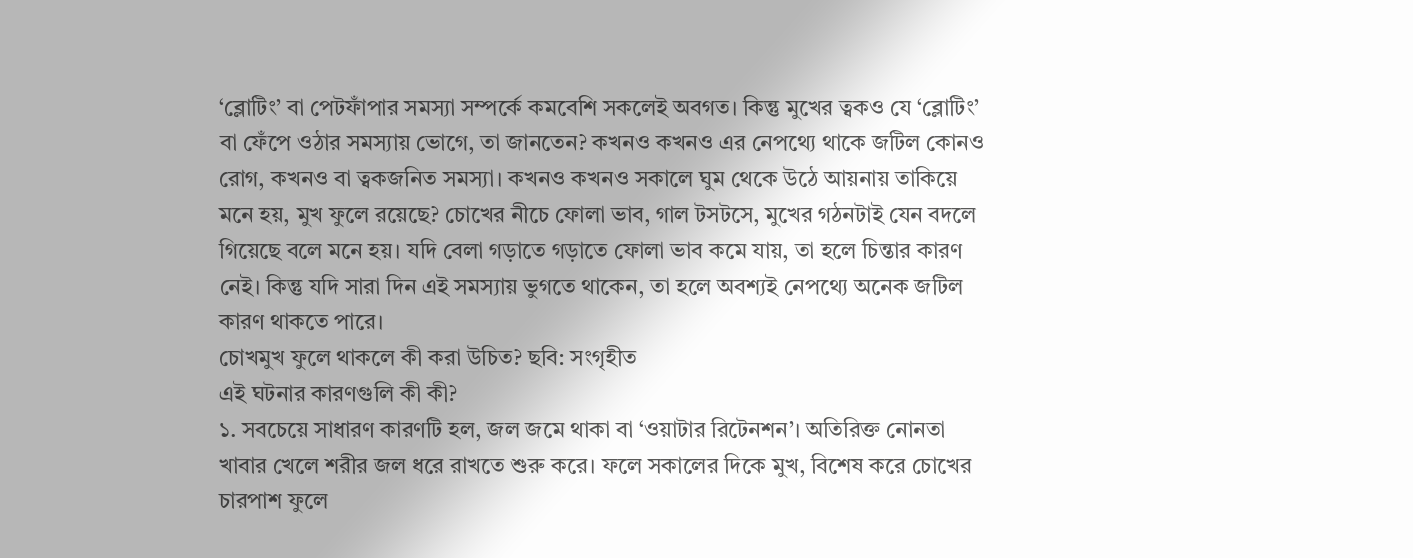‘ব্লোটিং’ বা পেটফাঁপার সমস্যা সম্পর্কে কমবেশি সকলেই অবগত। কিন্তু মুখের ত্বকও যে ‘ব্লোটিং’ বা ফেঁপে ওঠার সমস্যায় ভোগে, তা জানতেন? কখনও কখনও এর নেপথ্যে থাকে জটিল কোনও রোগ, কখনও বা ত্বকজনিত সমস্যা। কখনও কখনও সকালে ঘুম থেকে উঠে আয়নায় তাকিয়ে মনে হয়, মুখ ফুলে রয়েছে? চোখের নীচে ফোলা ভাব, গাল টসটসে, মুখের গঠনটাই যেন বদলে গিয়েছে বলে মনে হয়। যদি বেলা গড়াতে গড়াতে ফোলা ভাব কমে যায়, তা হলে চিন্তার কারণ নেই। কিন্তু যদি সারা দিন এই সমস্যায় ভুগতে থাকেন, তা হলে অবশ্যই নেপথ্যে অনেক জটিল কারণ থাকতে পারে।
চোখমুখ ফুলে থাকলে কী করা উচিত? ছবি: সংগৃহীত
এই ঘটনার কারণগুলি কী কী?
১. সবচেয়ে সাধারণ কারণটি হল, জল জমে থাকা বা ‘ওয়াটার রিটেনশন’। অতিরিক্ত নোনতা খাবার খেলে শরীর জল ধরে রাখতে শুরু করে। ফলে সকালের দিকে মুখ, বিশেষ করে চোখের চারপাশ ফুলে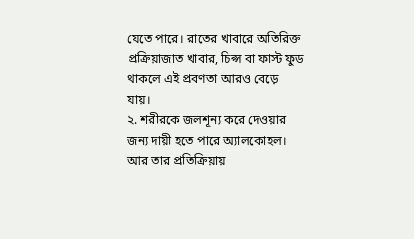যেতে পারে। রাতের খাবারে অতিরিক্ত প্রক্রিয়াজাত খাবার, চিপ্স বা ফাস্ট ফুড থাকলে এই প্রবণতা আরও বেড়ে যায়।
২. শরীরকে জলশূন্য করে দেওয়ার জন্য দায়ী হতে পারে অ্যালকোহল। আর তার প্রতিক্রিয়ায়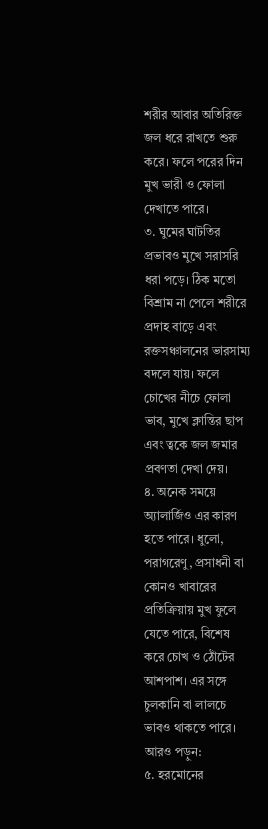শরীর আবার অতিরিক্ত জল ধরে রাখতে শুরু করে। ফলে পরের দিন মুখ ভারী ও ফোলা দেখাতে পারে।
৩. ঘুমের ঘাটতির প্রভাবও মুখে সরাসরি ধরা পড়ে। ঠিক মতো বিশ্রাম না পেলে শরীরে প্রদাহ বাড়ে এবং রক্তসঞ্চালনের ভারসাম্য বদলে যায়। ফলে চোখের নীচে ফোলা ভাব, মুখে ক্লান্তির ছাপ এবং ত্বকে জল জমার প্রবণতা দেখা দেয়।
৪. অনেক সময়ে অ্যালার্জিও এর কারণ হতে পারে। ধুলো, পরাগরেণু, প্রসাধনী বা কোনও খাবারের প্রতিক্রিয়ায় মুখ ফুলে যেতে পারে, বিশেষ করে চোখ ও ঠোঁটের আশপাশ। এর সঙ্গে চুলকানি বা লালচে ভাবও থাকতে পারে।
আরও পড়ুন:
৫. হরমোনের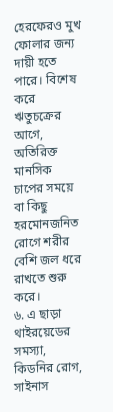হেরফেরও মুখ ফোলার জন্য দায়ী হতে পারে। বিশেষ করে ঋতুচক্রের আগে, অতিরিক্ত মানসিক চাপের সময়ে বা কিছু হরমোনজনিত রোগে শরীর বেশি জল ধরে রাখতে শুরু করে।
৬. এ ছাড়া থাইরয়েডের সমস্যা, কিডনির রোগ, সাইনাস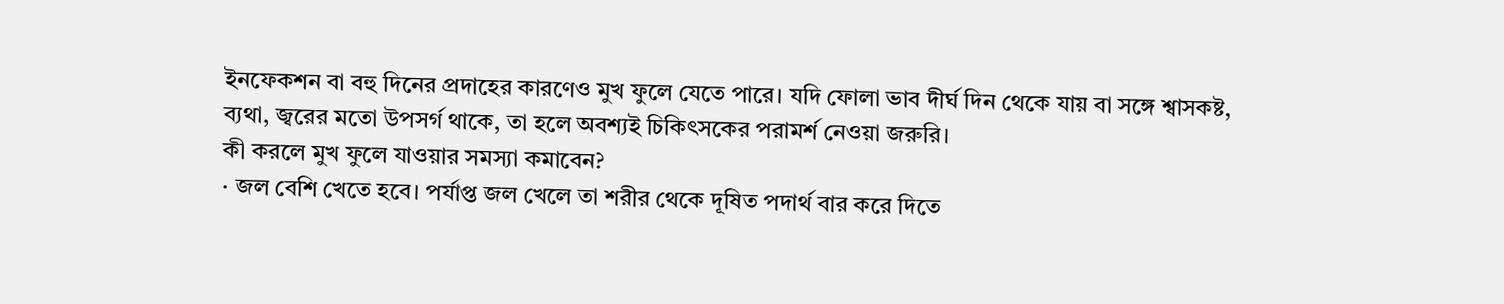ইনফেকশন বা বহু দিনের প্রদাহের কারণেও মুখ ফুলে যেতে পারে। যদি ফোলা ভাব দীর্ঘ দিন থেকে যায় বা সঙ্গে শ্বাসকষ্ট, ব্যথা, জ্বরের মতো উপসর্গ থাকে, তা হলে অবশ্যই চিকিৎসকের পরামর্শ নেওয়া জরুরি।
কী করলে মুখ ফুলে যাওয়ার সমস্যা কমাবেন?
· জল বেশি খেতে হবে। পর্যাপ্ত জল খেলে তা শরীর থেকে দূষিত পদার্থ বার করে দিতে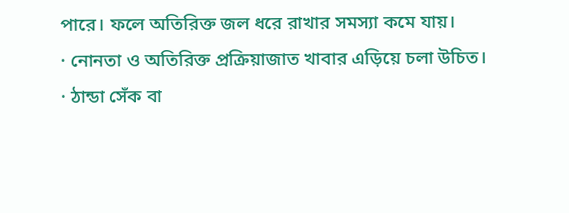পারে। ফলে অতিরিক্ত জল ধরে রাখার সমস্যা কমে যায়।
· নোনতা ও অতিরিক্ত প্রক্রিয়াজাত খাবার এড়িয়ে চলা উচিত।
· ঠান্ডা সেঁক বা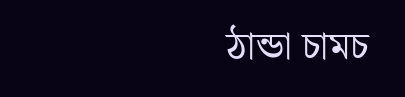ঠান্ডা চামচ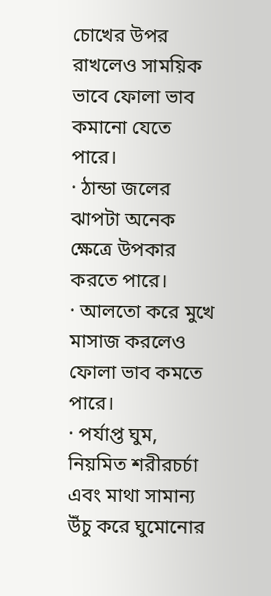চোখের উপর রাখলেও সাময়িক ভাবে ফোলা ভাব কমানো যেতে পারে।
· ঠান্ডা জলের ঝাপটা অনেক ক্ষেত্রে উপকার করতে পারে।
· আলতো করে মুখে মাসাজ করলেও ফোলা ভাব কমতে পারে।
· পর্যাপ্ত ঘুম, নিয়মিত শরীরচর্চা এবং মাথা সামান্য উঁচু করে ঘুমোনোর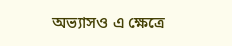অভ্যাসও এ ক্ষেত্রে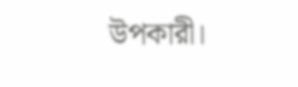উপকারী।